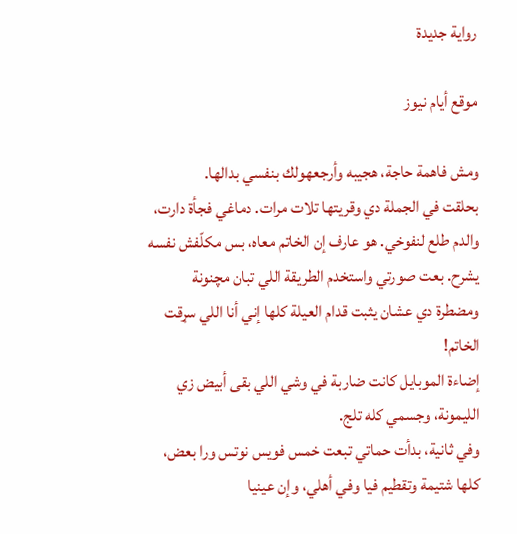رواية جديدة

موقع أيام نيوز

ومش فاهمة حاجة، هجيبه وأرجعهولك بنفسي بدالها.
بحلقت في الجملة دي وقريتها تلات مرات. دماغي فجأة دارت، والدم طلع لنفوخي. هو عارف إن الخاتم معاه، بس مكلّفش نفسه يشرح. بعت صورتي واستخدم الطريقة اللي تبان مچنونة ومضطرة دي عشان يثبت قدام العيلة كلها إني أنا اللي سړقت الخاتم!
إضاءة الموبايل كانت ضاربة في وشي اللي بقى أبيض زي الليمونة، وجسمي كله تلج.
وفي ثانية، بدأت حماتي تبعت خمس فويس نوتس ورا بعض، كلها شتيمة وتقطيم فيا وفي أهلي، وإن عينيا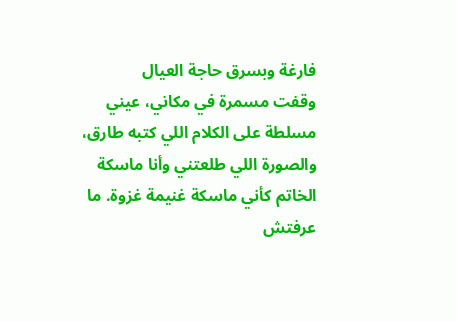فارغة وبسرق حاجة العيال
وقفت مسمرة في مكاني، عيني مسلطة على الكلام اللي كتبه طارق، والصورة اللي طلعتني وأنا ماسكة الخاتم كأني ماسكة غنيمة غزوة. ما عرفتش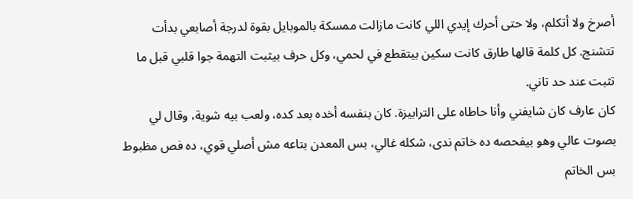أصرخ ولا أتكلم، ولا حتى أحرك إيدي اللي كانت مازالت ممسكة بالموبايل بقوة لدرجة أصابعي بدأت تتشنج. كل كلمة قالها طارق كانت سکين بيتقطع في لحمي، وكل حرف بيثبت التهمة جوا قلبي قبل ما تثبت عند حد تاني.
كان عارف كان شايفني وأنا حاطاه على الترابيزة. كان بنفسه أخده بعد كده، ولعب بيه شوية، وقال لي بصوت عالي وهو بيفحصه ده خاتم ندى، شكله غالي، بس المعدن بتاعه مش أصلي قوي، ده فص مظبوط بس الخاتم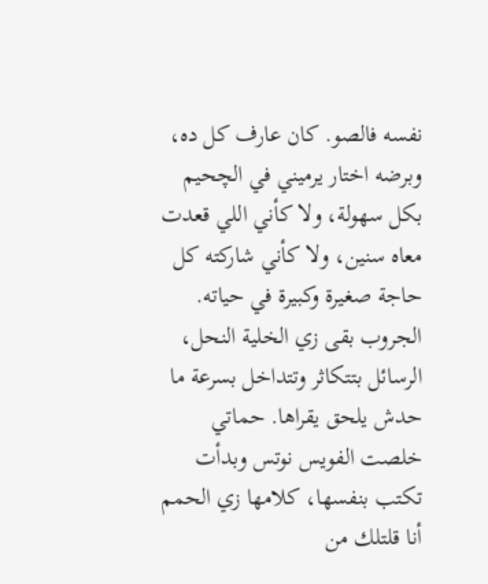نفسه فالصو. كان عارف كل ده، وبرضه اختار يرميني في الچحيم بكل سهولة، ولا كأني اللي قعدت معاه سنين، ولا كأني شاركته كل حاجة صغيرة وكبيرة في حياته.
الجروب بقى زي الخلية النحل، الرسائل بتتكاثر وتتداخل بسرعة ما حدش يلحق يقراها. حماتي خلصت الفويس نوتس وبدأت تكتب بنفسها، كلامها زي الحمم أنا قلتلك من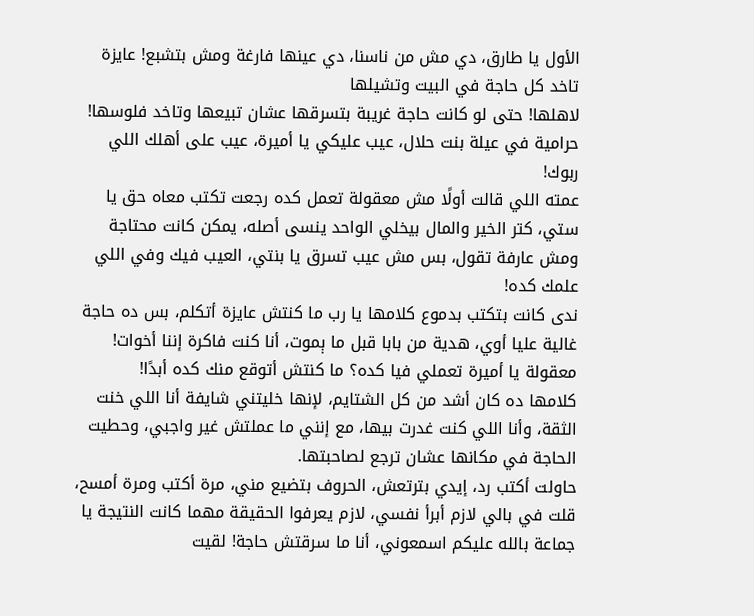الأول يا طارق، دي مش من ناسنا، دي عينها فارغة ومش بتشبع! عايزة تاخد كل حاجة في البيت وتشيلها
لاهلها! حتى لو كانت حاجة غريبة بتسرقها عشان تبيعها وتاخد فلوسها! حرامية في عيلة بنت حلال، عيب عليكي يا أميرة، عيب على أهلك اللي ربوك!
عمته اللي قالت أولًا مش معقولة تعمل كده رجعت تكتب معاه حق يا ستي، كتر الخير والمال بيخلي الواحد ينسى أصله، يمكن كانت محتاجة ومش عارفة تقول، بس مش عيب تسرق يا بنتي، العيب فيك وفي اللي علمك كده!
ندى كانت بتكتب بدموع كلامها يا رب ما كنتش عايزة أتكلم، بس ده حاجة غالية عليا أوي، هدية من بابا قبل ما ېموت، أنا كنت فاكرة إننا أخوات! معقولة يا أميرة تعملي فيا كده؟ ما كنتش أتوقع منك كده أبدًا!
كلامها ده كان أشد من كل الشتايم، لإنها خليتني شايفة أنا اللي خنت الثقة، وأنا اللي كنت غدرت بيها، مع إنني ما عملتش غير واجبي، وحطيت الحاجة في مكانها عشان ترجع لصاحبتها.
حاولت أكتب رد، إيدي بترتعش، الحروف بتضيع مني، مرة أكتب ومرة أمسح، قلت في بالي لازم أبرأ نفسي، لازم يعرفوا الحقيقة مهما كانت النتيجة يا جماعة بالله عليكم اسمعوني، أنا ما سرقتش حاجة! لقيت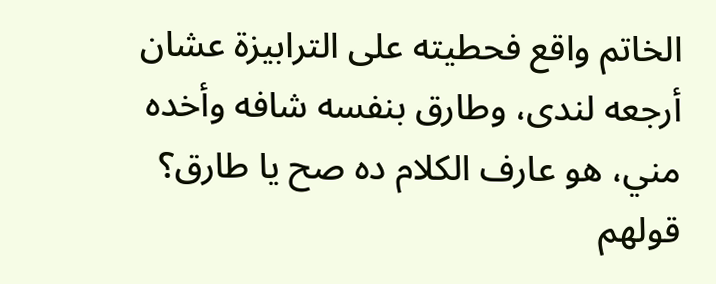الخاتم واقع فحطيته على الترابيزة عشان أرجعه لندى، وطارق بنفسه شافه وأخده مني، هو عارف الكلام ده صح يا طارق؟ قولهم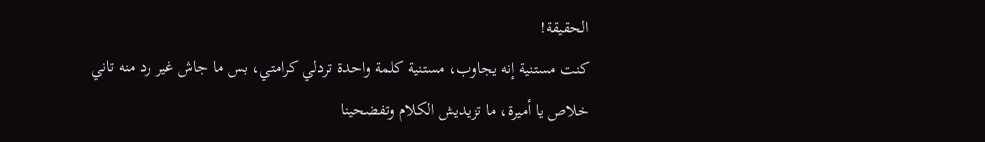الحقيقة!
كنت مستنية إنه يجاوب، مستنية كلمة واحدة تردلي كرامتي، بس ما جاش غير رد منه تاني خلاص يا أميرة، ما تزيديش الكلام وتفضحينا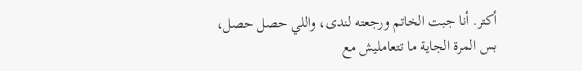أكتر. أنا جبت الخاتم ورجعته لندى، واللي حصل حصل، بس المرة الجاية ما تتعامليش مع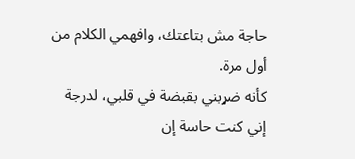حاجة مش بتاعتك، وافهمي الكلام من أول مرة.
كأنه ضړبني بقبضة في قلبي، لدرجة إني كنت حاسة إن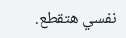نفسي هتقطع.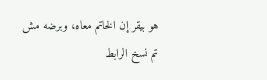هو بيقر إن الخاتم معاه، وبرضه مش
تم نسخ الرابط